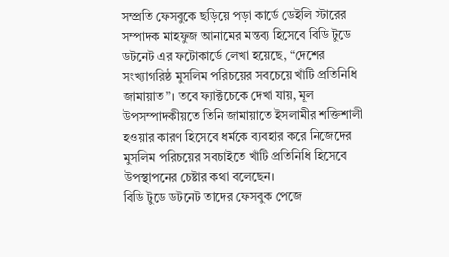সম্প্রতি ফেসবুকে ছড়িয়ে পড়া কার্ডে ডেইলি স্টারের সম্পাদক মাহফুজ আনামের মন্তব্য হিসেবে বিডি টুডে ডটনেট এর ফটোকার্ডে লেখা হয়েছে, “দেশের সংখ্যাগরিষ্ঠ মুসলিম পরিচয়ের সবচেয়ে খাঁটি প্রতিনিধি জামায়াত”। তবে ফ্যাক্টচেকে দেখা যায়, মূল উপসম্পাদকীয়তে তিনি জামায়াতে ইসলামীর শক্তিশালী হওয়ার কারণ হিসেবে ধর্মকে ব্যবহার করে নিজেদের মুসলিম পরিচয়ের সবচাইতে খাঁটি প্রতিনিধি হিসেবে উপস্থাপনের চেষ্টার কথা বলেছেন।
বিডি টুডে ডটনেট তাদের ফেসবুক পেজে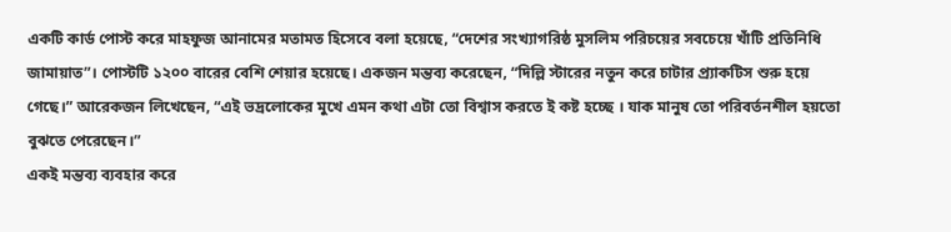একটি কার্ড পোস্ট করে মাহফুজ আনামের মতামত হিসেবে বলা হয়েছে, “দেশের সংখ্যাগরিষ্ঠ মুসলিম পরিচয়ের সবচেয়ে খাঁটি প্রতিনিধি জামায়াত”। পোস্টটি ১২০০ বারের বেশি শেয়ার হয়েছে। একজন মন্তব্য করেছেন, “দিল্লি স্টারের নতুন করে চাটার প্র্যাকটিস শুরু হয়ে গেছে।” আরেকজন লিখেছেন, “এই ভদ্রলোকের মুখে এমন কথা এটা তো বিশ্বাস করতে ই কষ্ট হচ্ছে । যাক মানুষ তো পরিবর্তনশীল হয়তো বুঝতে পেরেছেন।”
একই মন্তব্য ব্যবহার করে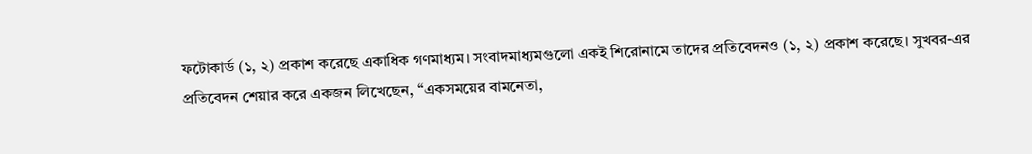ফটোকার্ড (১, ২) প্রকাশ করেছে একাধিক গণমাধ্যম। সংবাদমাধ্যমগুলো একই শিরোনামে তাদের প্রতিবেদনও (১, ২) প্রকাশ করেছে। সুখবর-এর প্রতিবেদন শেয়ার করে একজন লিখেছেন, “একসময়ের বামনেতা,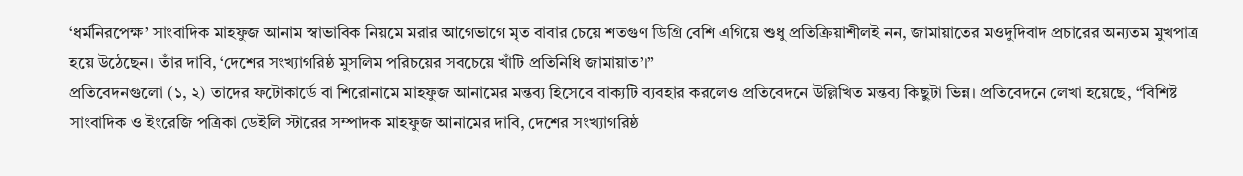‘ধর্মনিরপেক্ষ’ সাংবাদিক মাহফুজ আনাম স্বাভাবিক নিয়মে মরার আগেভাগে মৃত বাবার চেয়ে শতগুণ ডিগ্রি বেশি এগিয়ে শুধু প্রতিক্রিয়াশীলই নন, জামায়াতের মওদুদিবাদ প্রচারের অন্যতম মুখপাত্র হয়ে উঠেছেন। তাঁর দাবি, ‘দেশের সংখ্যাগরিষ্ঠ মুসলিম পরিচয়ের সবচেয়ে খাঁটি প্রতিনিধি জামায়াত’।”
প্রতিবেদনগুলো (১, ২) তাদের ফটোকার্ডে বা শিরোনামে মাহফুজ আনামের মন্তব্য হিসেবে বাক্যটি ব্যবহার করলেও প্রতিবেদনে উল্লিখিত মন্তব্য কিছুটা ভিন্ন। প্রতিবেদনে লেখা হয়েছে, “বিশিষ্ট সাংবাদিক ও ইংরেজি পত্রিকা ডেইলি স্টারের সম্পাদক মাহফুজ আনামের দাবি, দেশের সংখ্যাগরিষ্ঠ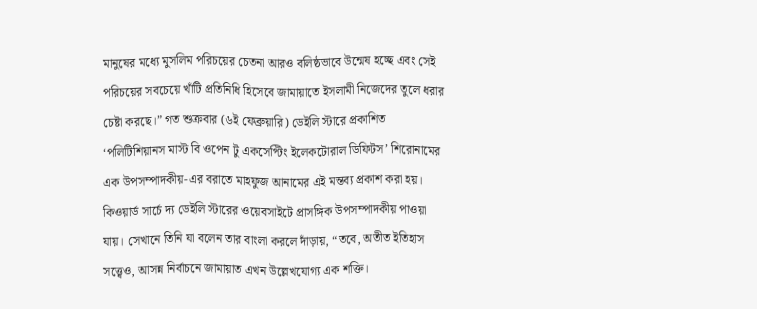মানুষের মধ্যে মুসলিম পরিচয়ের চেতনা আরও বলিষ্ঠভাবে উন্মেষ হচ্ছে এবং সেই পরিচয়ের সবচেয়ে খাঁটি প্রতিনিধি হিসেবে জামায়াতে ইসলামী নিজেদের তুলে ধরার চেষ্টা করছে।” গত শুক্রবার (৬ই ফেব্রুয়ারি) ডেইলি স্টারে প্রকাশিত ‘পলিটিশিয়ানস মাস্ট বি ওপেন টু একসেপ্টিং ইলেকটোরাল ডিফিটস’ শিরোনামের এক উপসম্পাদকীয়-এর বরাতে মাহফুজ আনামের এই মন্তব্য প্রকাশ করা হয়।
কিওয়ার্ড সার্চে দ্য ডেইলি স্টারের ওয়েবসাইটে প্রাসঙ্গিক উপসম্পাদকীয় পাওয়া যায়। সেখানে তিনি যা বলেন তার বাংলা করলে দাঁড়ায়, “তবে, অতীত ইতিহাস সত্ত্বেও, আসন্ন নির্বাচনে জামায়াত এখন উল্লেখযোগ্য এক শক্তি।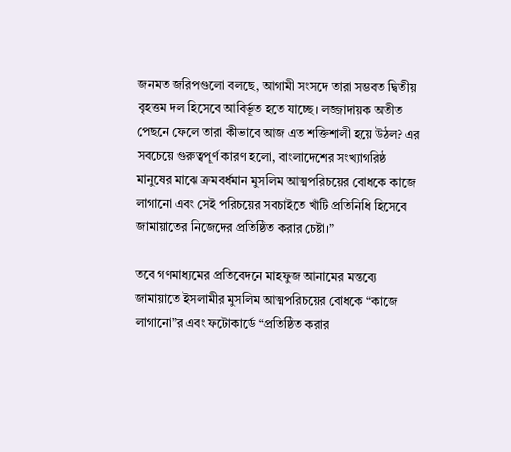জনমত জরিপগুলো বলছে, আগামী সংসদে তারা সম্ভবত দ্বিতীয় বৃহত্তম দল হিসেবে আবির্ভূত হতে যাচ্ছে। লজ্জাদায়ক অতীত পেছনে ফেলে তারা কীভাবে আজ এত শক্তিশালী হয়ে উঠল? এর সবচেয়ে গুরুত্বপূর্ণ কারণ হলো, বাংলাদেশের সংখ্যাগরিষ্ঠ মানুষের মাঝে ক্রমবর্ধমান মুসলিম আত্মপরিচয়ের বোধকে কাজে লাগানো এবং সেই পরিচয়ের সবচাইতে খাঁটি প্রতিনিধি হিসেবে জামায়াতের নিজেদের প্রতিষ্ঠিত করার চেষ্টা।”

তবে গণমাধ্যমের প্রতিবেদনে মাহফুজ আনামের মন্তব্যে জামায়াতে ইসলামীর মুসলিম আত্মপরিচয়ের বোধকে “কাজে লাগানো”র এবং ফটোকার্ডে “প্রতিষ্ঠিত করার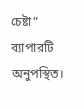চেষ্টা” ব্যাপারটি অনুপস্থিত।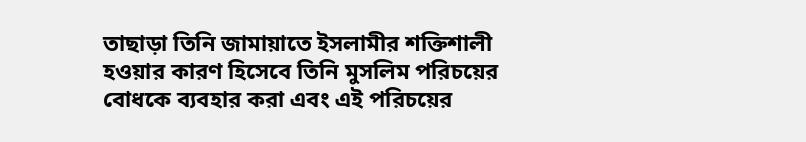তাছাড়া তিনি জামায়াতে ইসলামীর শক্তিশালী হওয়ার কারণ হিসেবে তিনি মুসলিম পরিচয়ের বোধকে ব্যবহার করা এবং এই পরিচয়ের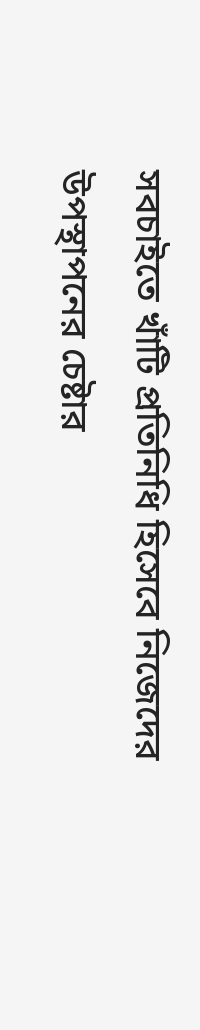সবচাইতে খাঁটি প্রতিনিধি হিসেবে নিজেদের উপস্থাপনের চেষ্টার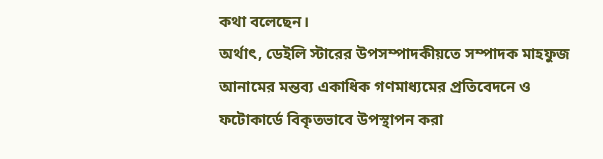কথা বলেছেন।
অর্থাৎ, ডেইলি স্টারের উপসম্পাদকীয়তে সম্পাদক মাহফুজ আনামের মন্তব্য একাধিক গণমাধ্যমের প্রতিবেদনে ও ফটোকার্ডে বিকৃতভাবে উপস্থাপন করা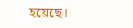হয়েছে।